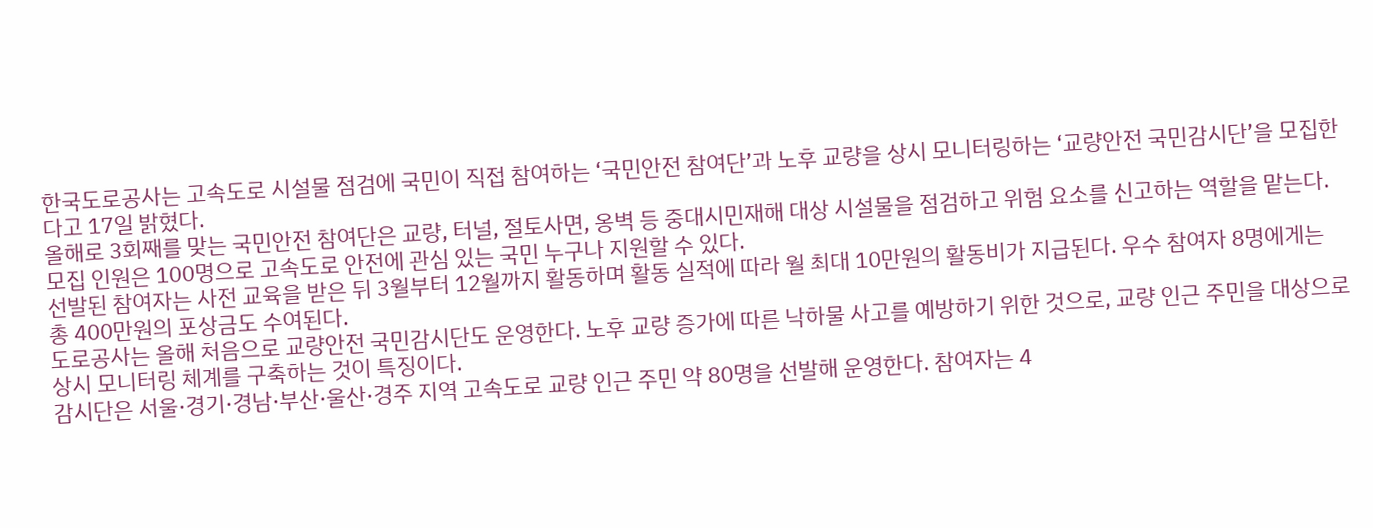한국도로공사는 고속도로 시설물 점검에 국민이 직접 참여하는 ‘국민안전 참여단’과 노후 교량을 상시 모니터링하는 ‘교량안전 국민감시단’을 모집한다고 17일 밝혔다.
올해로 3회째를 맞는 국민안전 참여단은 교량, 터널, 절토사면, 옹벽 등 중대시민재해 대상 시설물을 점검하고 위험 요소를 신고하는 역할을 맡는다. 모집 인원은 100명으로 고속도로 안전에 관심 있는 국민 누구나 지원할 수 있다.
선발된 참여자는 사전 교육을 받은 뒤 3월부터 12월까지 활동하며 활동 실적에 따라 월 최대 10만원의 활동비가 지급된다. 우수 참여자 8명에게는 총 400만원의 포상금도 수여된다.
도로공사는 올해 처음으로 교량안전 국민감시단도 운영한다. 노후 교량 증가에 따른 낙하물 사고를 예방하기 위한 것으로, 교량 인근 주민을 대상으로 상시 모니터링 체계를 구축하는 것이 특징이다.
감시단은 서울·경기·경남·부산·울산·경주 지역 고속도로 교량 인근 주민 약 80명을 선발해 운영한다. 참여자는 4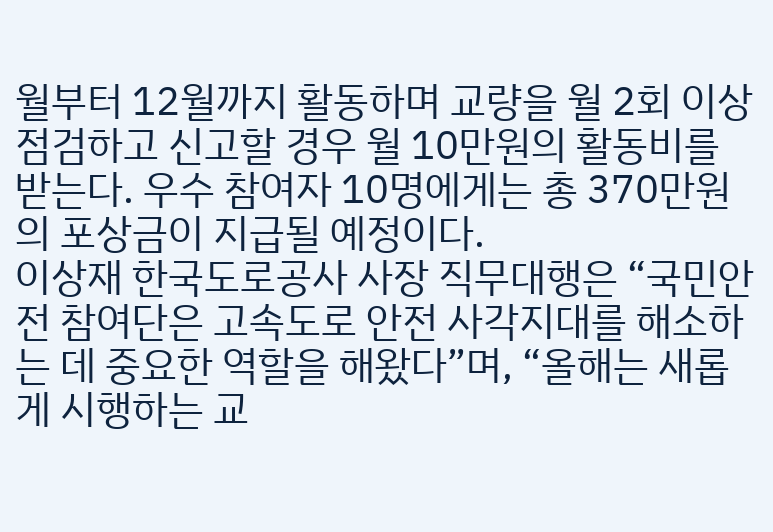월부터 12월까지 활동하며 교량을 월 2회 이상 점검하고 신고할 경우 월 10만원의 활동비를 받는다. 우수 참여자 10명에게는 총 370만원의 포상금이 지급될 예정이다.
이상재 한국도로공사 사장 직무대행은 “국민안전 참여단은 고속도로 안전 사각지대를 해소하는 데 중요한 역할을 해왔다”며, “올해는 새롭게 시행하는 교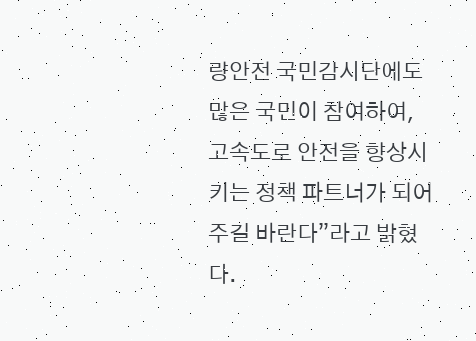량안전 국민감시단에도 많은 국민이 참여하여, 고속도로 안전을 향상시키는 정책 파트너가 되어주길 바란다”라고 밝혔다.